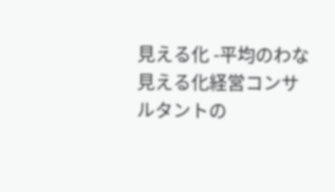見える化 -平均のわな
見える化経営コンサルタントの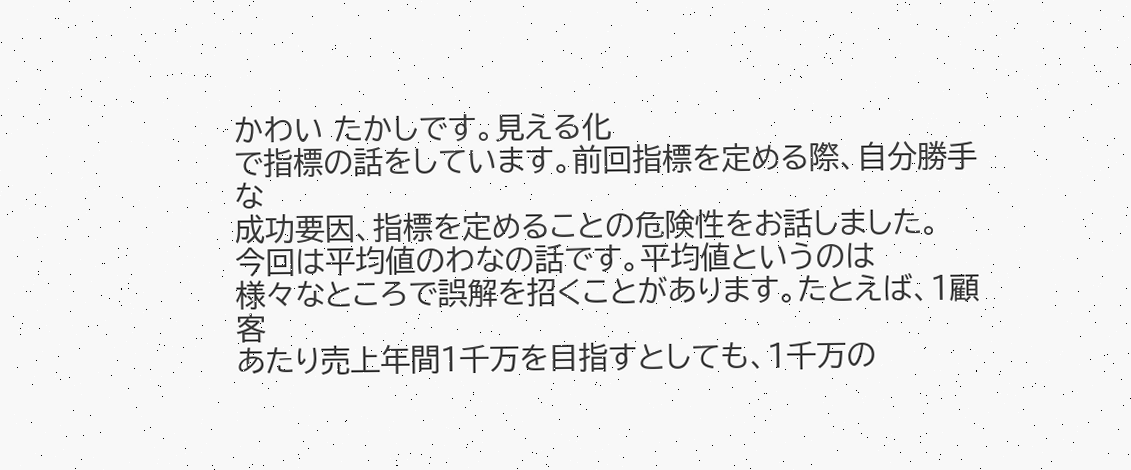かわい たかしです。見える化
で指標の話をしています。前回指標を定める際、自分勝手な
成功要因、指標を定めることの危険性をお話しました。
今回は平均値のわなの話です。平均値というのは
様々なところで誤解を招くことがあります。たとえば、1顧客
あたり売上年間1千万を目指すとしても、1千万の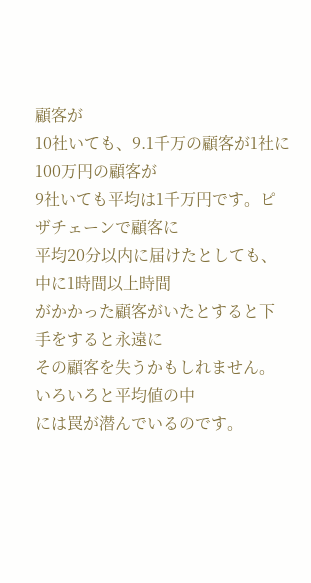顧客が
10社いても、9.1千万の顧客が1社に100万円の顧客が
9社いても平均は1千万円です。ピザチェーンで顧客に
平均20分以内に届けたとしても、中に1時間以上時間
がかかった顧客がいたとすると下手をすると永遠に
その顧客を失うかもしれません。いろいろと平均値の中
には罠が潜んでいるのです。